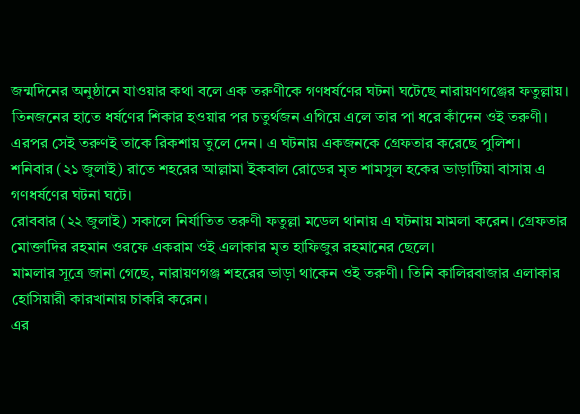জন্মদিনের অনুষ্ঠানে যাওয়ার কথা বলে এক তরুণীকে গণধর্ষণের ঘটনা ঘটেছে নারায়ণগঞ্জের ফতুল্লায়। তিনজনের হাতে ধর্ষণের শিকার হওয়ার পর চতুর্থজন এগিয়ে এলে তার পা ধরে কাঁদেন ওই তরুণী। এরপর সেই তরুণই তাকে রিকশায় তুলে দেন। এ ঘটনায় একজনকে গ্রেফতার করেছে পুলিশ।
শনিবার (২১ জুলাই) রাতে শহরের আল্লামা ইকবাল রোডের মৃত শামসুল হকের ভাড়াটিয়া বাসায় এ গণধর্ষণের ঘটনা ঘটে।
রোববার (২২ জুলাই) সকালে নির্যাতিত তরুণী ফতুল্লা মডেল থানায় এ ঘটনায় মামলা করেন। গ্রেফতার মোক্তাদির রহমান ওরফে একরাম ওই এলাকার মৃত হাফিজুর রহমানের ছেলে।
মামলার সূত্রে জানা গেছে, নারায়ণগঞ্জ শহরের ভাড়া থাকেন ওই তরুণী। তিনি কালিরবাজার এলাকার হোসিয়ারী কারখানায় চাকরি করেন।
এর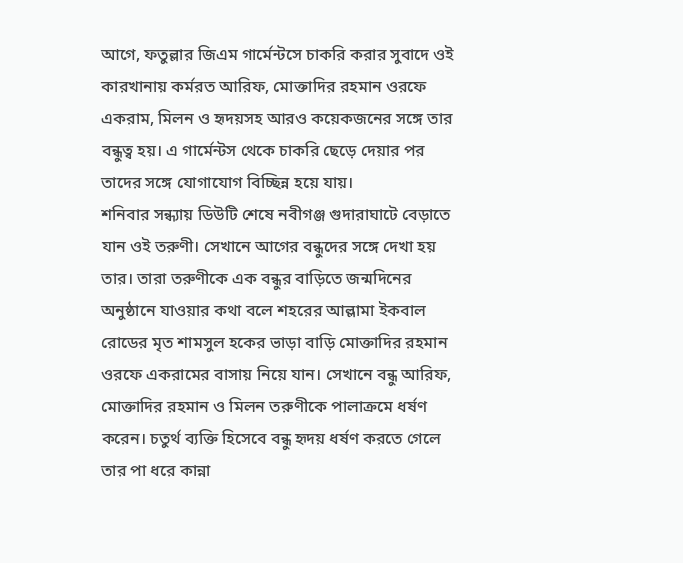আগে, ফতুল্লার জিএম গার্মেন্টসে চাকরি করার সুবাদে ওই কারখানায় কর্মরত আরিফ, মোক্তাদির রহমান ওরফে একরাম, মিলন ও হৃদয়সহ আরও কয়েকজনের সঙ্গে তার বন্ধুত্ব হয়। এ গার্মেন্টস থেকে চাকরি ছেড়ে দেয়ার পর তাদের সঙ্গে যোগাযোগ বিচ্ছিন্ন হয়ে যায়।
শনিবার সন্ধ্যায় ডিউটি শেষে নবীগঞ্জ গুদারাঘাটে বেড়াতে যান ওই তরুণী। সেখানে আগের বন্ধুদের সঙ্গে দেখা হয় তার। তারা তরুণীকে এক বন্ধুর বাড়িতে জন্মদিনের অনুষ্ঠানে যাওয়ার কথা বলে শহরের আল্লামা ইকবাল রোডের মৃত শামসুল হকের ভাড়া বাড়ি মোক্তাদির রহমান ওরফে একরামের বাসায় নিয়ে যান। সেখানে বন্ধু আরিফ, মোক্তাদির রহমান ও মিলন তরুণীকে পালাক্রমে ধর্ষণ করেন। চতুর্থ ব্যক্তি হিসেবে বন্ধু হৃদয় ধর্ষণ করতে গেলে তার পা ধরে কান্না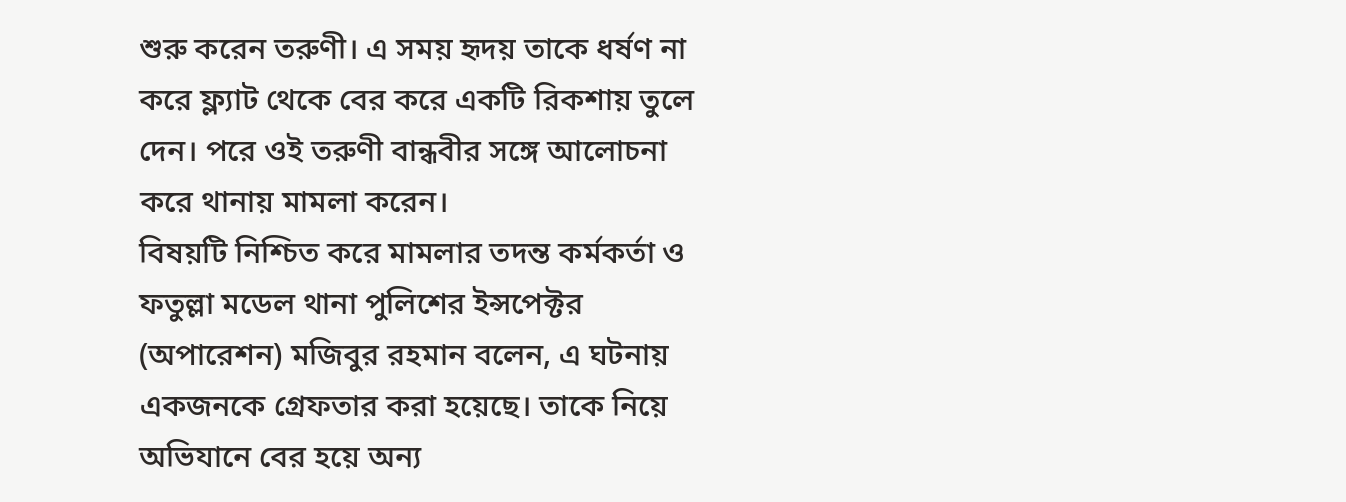শুরু করেন তরুণী। এ সময় হৃদয় তাকে ধর্ষণ না করে ফ্ল্যাট থেকে বের করে একটি রিকশায় তুলে দেন। পরে ওই তরুণী বান্ধবীর সঙ্গে আলোচনা করে থানায় মামলা করেন।
বিষয়টি নিশ্চিত করে মামলার তদন্ত কর্মকর্তা ও ফতুল্লা মডেল থানা পুলিশের ইন্সপেক্টর (অপারেশন) মজিবুর রহমান বলেন, এ ঘটনায় একজনকে গ্রেফতার করা হয়েছে। তাকে নিয়ে অভিযানে বের হয়ে অন্য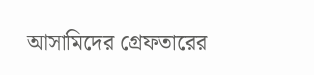আসামিদের গ্রেফতারের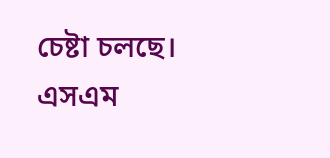চেষ্টা চলছে।
এসএম